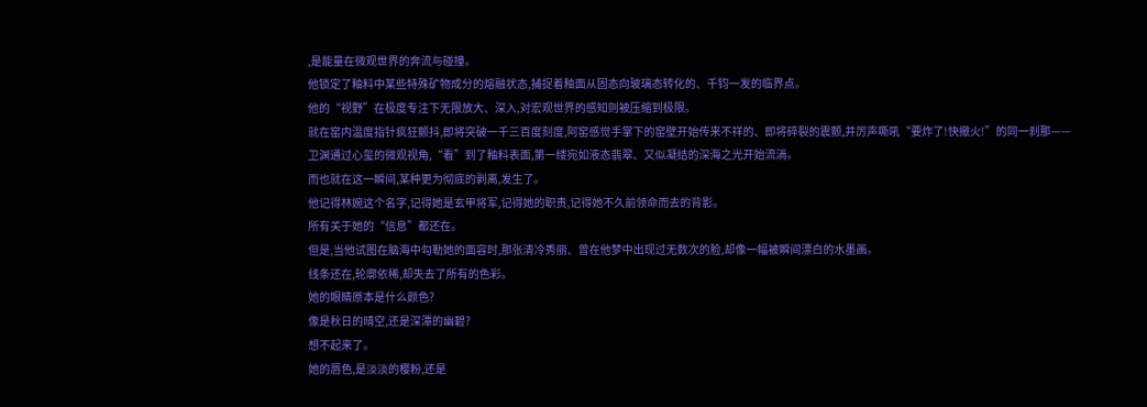,是能量在微观世界的奔流与碰撞。
他锁定了釉料中某些特殊矿物成分的熔融状态,捕捉着釉面从固态向玻璃态转化的、千钧一发的临界点。
他的“视野”在极度专注下无限放大、深入,对宏观世界的感知则被压缩到极限。
就在窑内温度指针疯狂颤抖,即将突破一千三百度刻度,阿窑感觉手掌下的窑壁开始传来不祥的、即将碎裂的震颤,并厉声嘶吼“要炸了!快撤火!”的同一刹那——
卫渊通过心玺的微观视角,“看”到了釉料表面,第一缕宛如液态翡翠、又似凝结的深海之光开始流淌。
而也就在这一瞬间,某种更为彻底的剥离,发生了。
他记得林婉这个名字,记得她是玄甲将军,记得她的职责,记得她不久前领命而去的背影。
所有关于她的“信息”都还在。
但是,当他试图在脑海中勾勒她的面容时,那张清冷秀丽、曾在他梦中出现过无数次的脸,却像一幅被瞬间漂白的水墨画。
线条还在,轮廓依稀,却失去了所有的色彩。
她的眼睛原本是什么颜色?
像是秋日的晴空,还是深潭的幽碧?
想不起来了。
她的唇色,是淡淡的樱粉,还是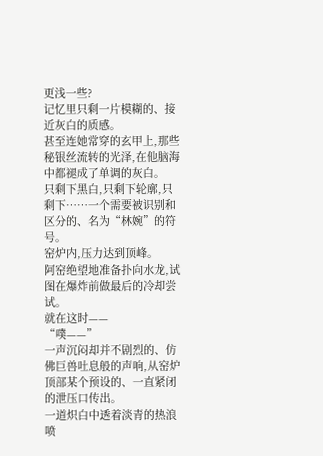更浅一些?
记忆里只剩一片模糊的、接近灰白的质感。
甚至连她常穿的玄甲上,那些秘银丝流转的光泽,在他脑海中都褪成了单调的灰白。
只剩下黑白,只剩下轮廓,只剩下……一个需要被识别和区分的、名为“林婉”的符号。
窑炉内,压力达到顶峰。
阿窑绝望地准备扑向水龙,试图在爆炸前做最后的冷却尝试。
就在这时——
“噗——”
一声沉闷却并不剧烈的、仿佛巨兽吐息般的声响,从窑炉顶部某个预设的、一直紧闭的泄压口传出。
一道炽白中透着淡青的热浪喷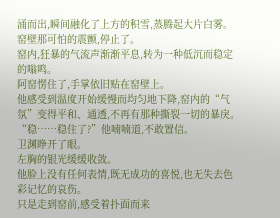涌而出,瞬间融化了上方的积雪,蒸腾起大片白雾。
窑壁那可怕的震颤,停止了。
窑内,狂暴的气流声渐渐平息,转为一种低沉而稳定的嗡鸣。
阿窑愣住了,手掌依旧贴在窑壁上。
他感受到温度开始缓慢而均匀地下降,窑内的“气氛”变得平和、通透,不再有那种撕裂一切的暴戾。
“稳……稳住了?”他喃喃道,不敢置信。
卫渊睁开了眼。
左胸的银光缓缓收敛。
他脸上没有任何表情,既无成功的喜悦,也无失去色彩记忆的哀伤。
只是走到窑前,感受着扑面而来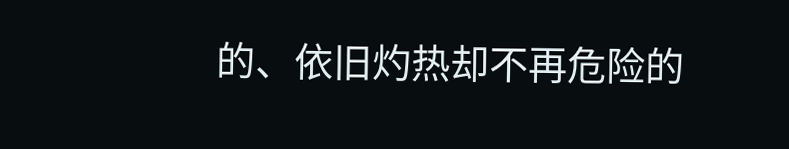的、依旧灼热却不再危险的